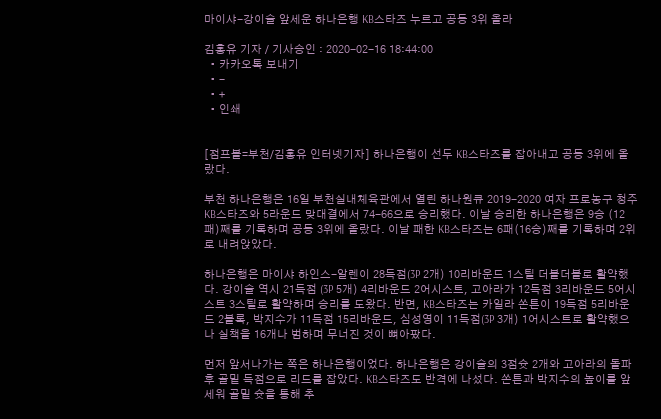마이샤-강이슬 앞세운 하나은행 KB스타즈 누르고 공동 3위 올라

김홍유 기자 / 기사승인 : 2020-02-16 18:44:00
  • 카카오톡 보내기
  • -
  • +
  • 인쇄


[점프볼=부천/김홍유 인터넷기자] 하나은행이 선두 KB스타즈를 잡아내고 공동 3위에 올랐다.

부천 하나은행은 16일 부천실내체육관에서 열린 하나원큐 2019-2020 여자 프로농구 청주 KB스타즈와 5라운드 맞대결에서 74-66으로 승리했다. 이날 승리한 하나은행은 9승 (12패)째를 기록하며 공동 3위에 올랐다. 이날 패한 KB스타즈는 6패(16승)째를 기록하며 2위로 내려앉았다.

하나은행은 마이샤 하인스-알렌이 28득점(3P 2개) 10리바운드 1스틸 더블더블로 활약했다. 강이슬 역시 21득점 (3P 5개) 4리바운드 2어시스트, 고아라가 12득점 3리바운드 5어시스트 3스틸로 활약하며 승리를 도왔다. 반면, KB스타즈는 카일라 쏜튼이 19득점 5리바운드 2블록, 박지수가 11득점 15리바운드, 심성영이 11득점(3P 3개) 1어시스트로 활약했으나 실책을 16개나 범하며 무너진 것이 뼈아팠다.

먼저 앞서나가는 쪽은 하나은행이었다. 하나은행은 강이슬의 3점슛 2개와 고아라의 돌파 후 골밑 득점으로 리드를 잡았다. KB스타즈도 반격에 나섰다. 쏜튼과 박지수의 높이를 앞세워 골밑 슛을 통해 추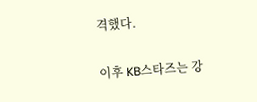격했다.

이후 KB스타즈는 강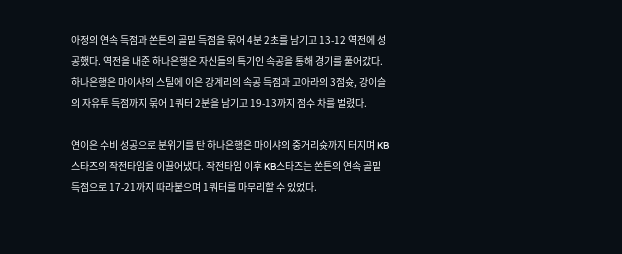아정의 연속 득점과 쏜튼의 골밑 득점을 묶어 4분 2초를 남기고 13-12 역전에 성공했다. 역전을 내준 하나은행은 자신들의 특기인 속공을 통해 경기를 풀어갔다. 하나은행은 마이샤의 스틸에 이은 강계리의 속공 득점과 고아라의 3점슛, 강이슬의 자유투 득점까지 묶어 1쿼터 2분을 남기고 19-13까지 점수 차를 벌렸다.

연이은 수비 성공으로 분위기를 탄 하나은행은 마이샤의 중거리슛까지 터지며 KB스타즈의 작전타임을 이끌어냈다. 작전타임 이후 KB스타즈는 쏜튼의 연속 골밑 득점으로 17-21까지 따라붙으며 1쿼터를 마무리할 수 있었다.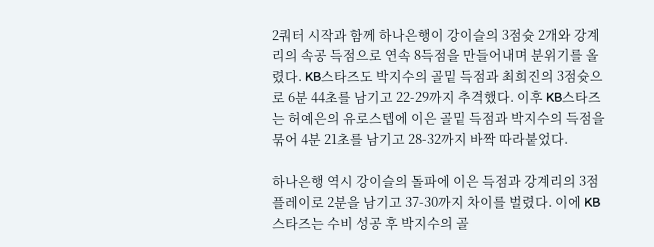2쿼터 시작과 함께 하나은행이 강이슬의 3점슛 2개와 강계리의 속공 득점으로 연속 8득점을 만들어내며 분위기를 올렸다. KB스타즈도 박지수의 골밑 득점과 최희진의 3점슛으로 6분 44초를 남기고 22-29까지 추격했다. 이후 KB스타즈는 허예은의 유로스텝에 이은 골밑 득점과 박지수의 득점을 묶어 4분 21초를 남기고 28-32까지 바짝 따라붙었다.

하나은행 역시 강이슬의 돌파에 이은 득점과 강계리의 3점 플레이로 2분을 남기고 37-30까지 차이를 벌렸다. 이에 KB스타즈는 수비 성공 후 박지수의 골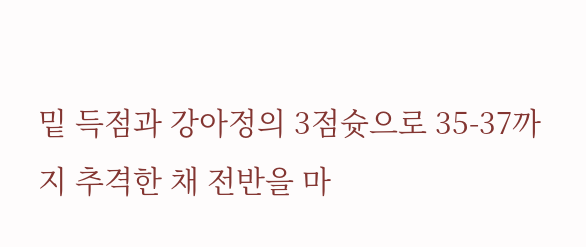밑 득점과 강아정의 3점슛으로 35-37까지 추격한 채 전반을 마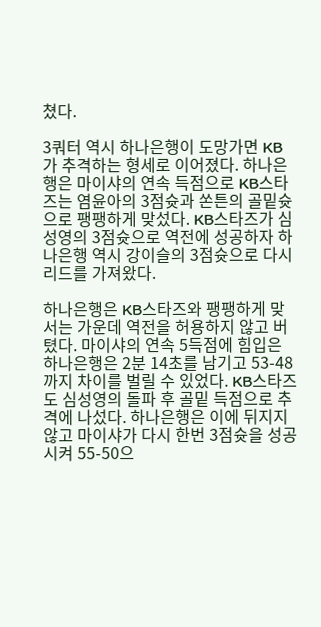쳤다.

3쿼터 역시 하나은행이 도망가면 KB가 추격하는 형세로 이어졌다. 하나은행은 마이샤의 연속 득점으로 KB스타즈는 염윤아의 3점슛과 쏜튼의 골밑슛으로 팽팽하게 맞섰다. KB스타즈가 심성영의 3점슛으로 역전에 성공하자 하나은행 역시 강이슬의 3점슛으로 다시 리드를 가져왔다.

하나은행은 KB스타즈와 팽팽하게 맞서는 가운데 역전을 허용하지 않고 버텼다. 마이샤의 연속 5득점에 힘입은 하나은행은 2분 14초를 남기고 53-48까지 차이를 벌릴 수 있었다. KB스타즈도 심성영의 돌파 후 골밑 득점으로 추격에 나섰다. 하나은행은 이에 뒤지지 않고 마이샤가 다시 한번 3점슛을 성공시켜 55-50으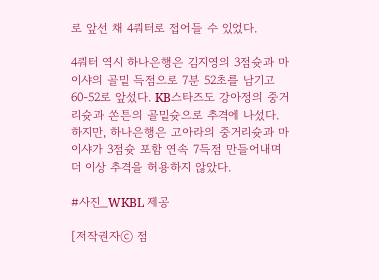로 앞선 채 4쿼터로 접어들 수 있었다.

4쿼터 역시 하나은행은 김지영의 3점슛과 마이샤의 골밑 득점으로 7분 52초를 남기고 60-52로 앞섰다. KB스타즈도 강아정의 중거리슛과 쏜튼의 골밑슛으로 추격에 나섰다. 하지만, 하나은행은 고아라의 중거리슛과 마이샤가 3점슛 포함 연속 7득점 만들어내며 더 이상 추격을 허용하지 않았다.

#사진_WKBL 제공

[저작권자ⓒ 점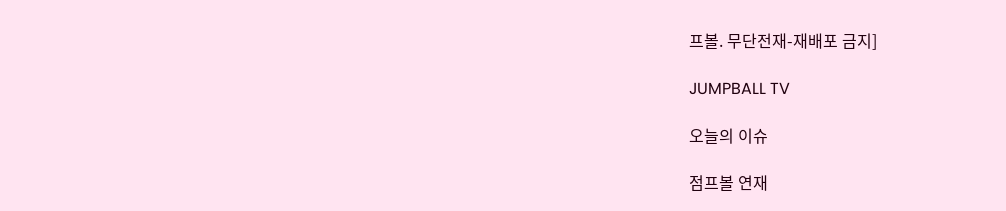프볼. 무단전재-재배포 금지]

JUMPBALL TV

오늘의 이슈

점프볼 연재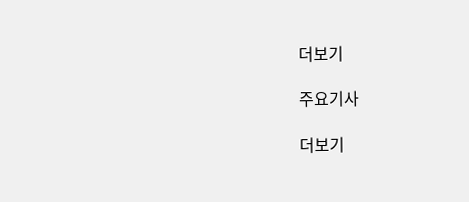더보기

주요기사

더보기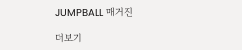JUMPBALL 매거진

더보기